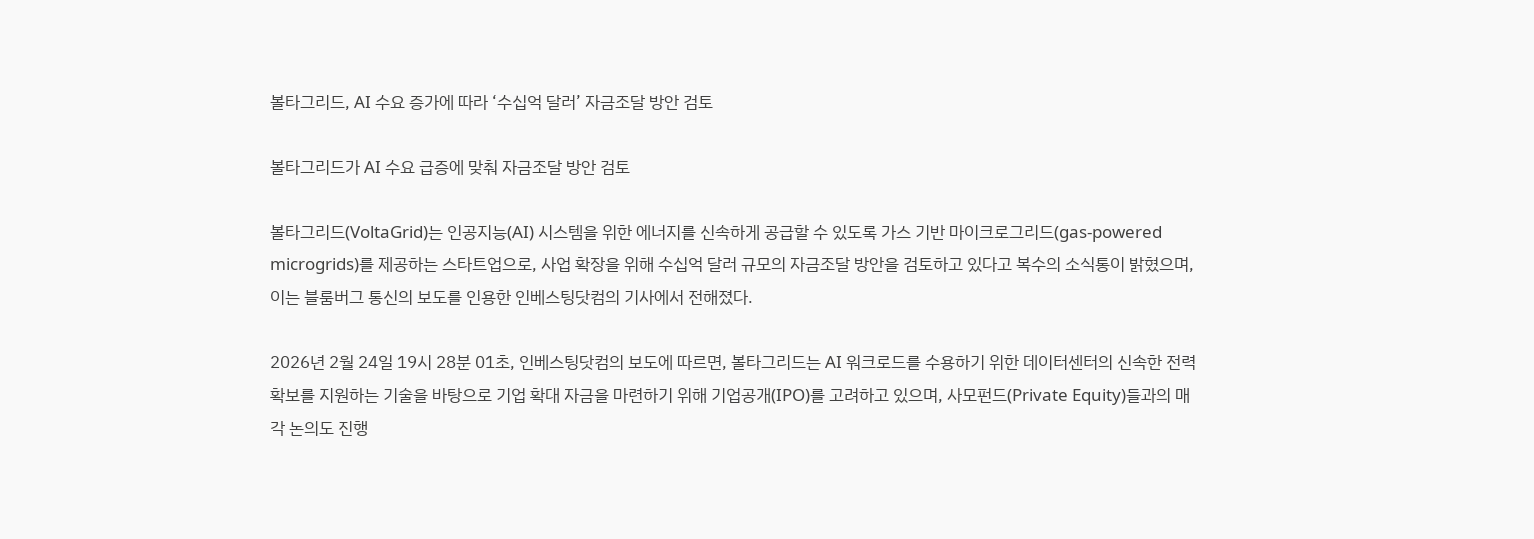볼타그리드, AI 수요 증가에 따라 ‘수십억 달러’ 자금조달 방안 검토

볼타그리드가 AI 수요 급증에 맞춰 자금조달 방안 검토

볼타그리드(VoltaGrid)는 인공지능(AI) 시스템을 위한 에너지를 신속하게 공급할 수 있도록 가스 기반 마이크로그리드(gas-powered microgrids)를 제공하는 스타트업으로, 사업 확장을 위해 수십억 달러 규모의 자금조달 방안을 검토하고 있다고 복수의 소식통이 밝혔으며, 이는 블룸버그 통신의 보도를 인용한 인베스팅닷컴의 기사에서 전해졌다.

2026년 2월 24일 19시 28분 01초, 인베스팅닷컴의 보도에 따르면, 볼타그리드는 AI 워크로드를 수용하기 위한 데이터센터의 신속한 전력 확보를 지원하는 기술을 바탕으로 기업 확대 자금을 마련하기 위해 기업공개(IPO)를 고려하고 있으며, 사모펀드(Private Equity)들과의 매각 논의도 진행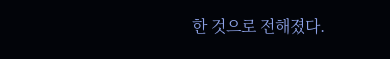한 것으로 전해졌다.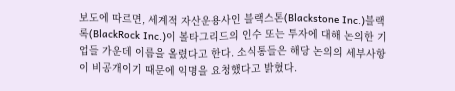보도에 따르면, 세계적 자산운용사인 블랙스톤(Blackstone Inc.)블랙록(BlackRock Inc.)이 볼타그리드의 인수 또는 투자에 대해 논의한 기업들 가운데 이름을 올렸다고 한다. 소식통들은 해당 논의의 세부사항이 비공개이기 때문에 익명을 요청했다고 밝혔다.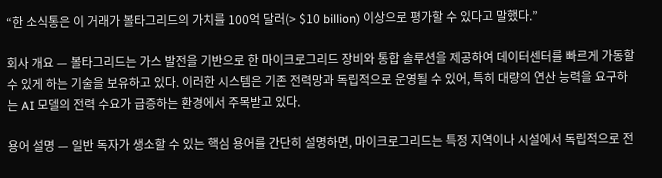“한 소식통은 이 거래가 볼타그리드의 가치를 100억 달러(> $10 billion) 이상으로 평가할 수 있다고 말했다.”

회사 개요 — 볼타그리드는 가스 발전을 기반으로 한 마이크로그리드 장비와 통합 솔루션을 제공하여 데이터센터를 빠르게 가동할 수 있게 하는 기술을 보유하고 있다. 이러한 시스템은 기존 전력망과 독립적으로 운영될 수 있어, 특히 대량의 연산 능력을 요구하는 AI 모델의 전력 수요가 급증하는 환경에서 주목받고 있다.

용어 설명 — 일반 독자가 생소할 수 있는 핵심 용어를 간단히 설명하면, 마이크로그리드는 특정 지역이나 시설에서 독립적으로 전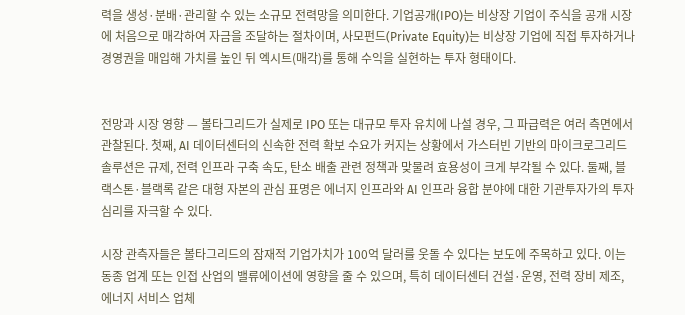력을 생성·분배·관리할 수 있는 소규모 전력망을 의미한다. 기업공개(IPO)는 비상장 기업이 주식을 공개 시장에 처음으로 매각하여 자금을 조달하는 절차이며, 사모펀드(Private Equity)는 비상장 기업에 직접 투자하거나 경영권을 매입해 가치를 높인 뒤 엑시트(매각)를 통해 수익을 실현하는 투자 형태이다.


전망과 시장 영향 — 볼타그리드가 실제로 IPO 또는 대규모 투자 유치에 나설 경우, 그 파급력은 여러 측면에서 관찰된다. 첫째, AI 데이터센터의 신속한 전력 확보 수요가 커지는 상황에서 가스터빈 기반의 마이크로그리드 솔루션은 규제, 전력 인프라 구축 속도, 탄소 배출 관련 정책과 맞물려 효용성이 크게 부각될 수 있다. 둘째, 블랙스톤·블랙록 같은 대형 자본의 관심 표명은 에너지 인프라와 AI 인프라 융합 분야에 대한 기관투자가의 투자 심리를 자극할 수 있다.

시장 관측자들은 볼타그리드의 잠재적 기업가치가 100억 달러를 웃돌 수 있다는 보도에 주목하고 있다. 이는 동종 업계 또는 인접 산업의 밸류에이션에 영향을 줄 수 있으며, 특히 데이터센터 건설·운영, 전력 장비 제조, 에너지 서비스 업체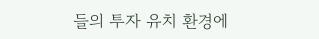들의 투자 유치 환경에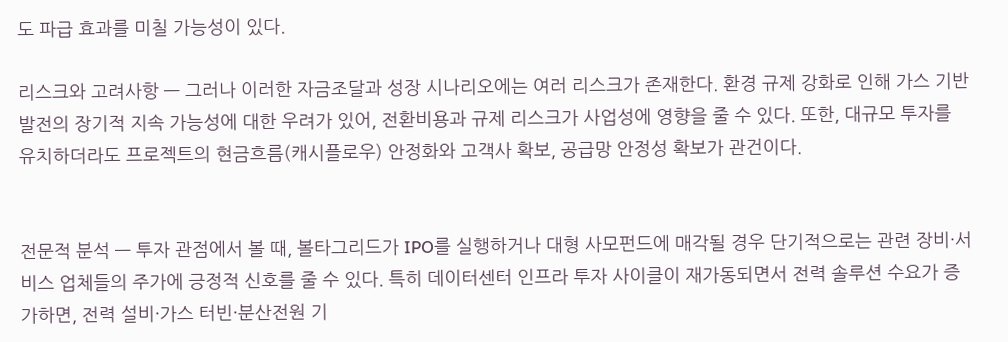도 파급 효과를 미칠 가능성이 있다.

리스크와 고려사항 — 그러나 이러한 자금조달과 성장 시나리오에는 여러 리스크가 존재한다. 환경 규제 강화로 인해 가스 기반 발전의 장기적 지속 가능성에 대한 우려가 있어, 전환비용과 규제 리스크가 사업성에 영향을 줄 수 있다. 또한, 대규모 투자를 유치하더라도 프로젝트의 현금흐름(캐시플로우) 안정화와 고객사 확보, 공급망 안정성 확보가 관건이다.


전문적 분석 — 투자 관점에서 볼 때, 볼타그리드가 IPO를 실행하거나 대형 사모펀드에 매각될 경우 단기적으로는 관련 장비·서비스 업체들의 주가에 긍정적 신호를 줄 수 있다. 특히 데이터센터 인프라 투자 사이클이 재가동되면서 전력 솔루션 수요가 증가하면, 전력 설비·가스 터빈·분산전원 기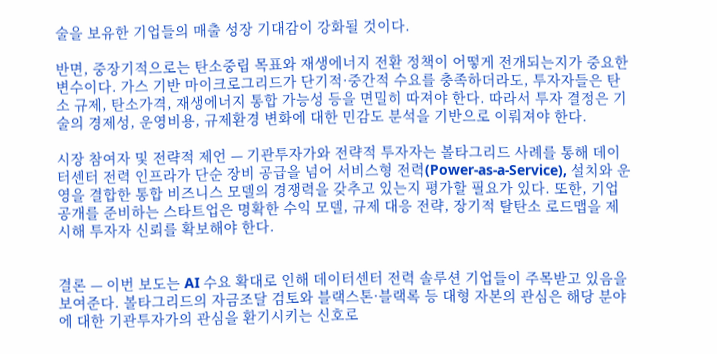술을 보유한 기업들의 매출 성장 기대감이 강화될 것이다.

반면, 중장기적으로는 탄소중립 목표와 재생에너지 전환 정책이 어떻게 전개되는지가 중요한 변수이다. 가스 기반 마이크로그리드가 단기적·중간적 수요를 충족하더라도, 투자자들은 탄소 규제, 탄소가격, 재생에너지 통합 가능성 등을 면밀히 따져야 한다. 따라서 투자 결정은 기술의 경제성, 운영비용, 규제환경 변화에 대한 민감도 분석을 기반으로 이뤄져야 한다.

시장 참여자 및 전략적 제언 — 기관투자가와 전략적 투자자는 볼타그리드 사례를 통해 데이터센터 전력 인프라가 단순 장비 공급을 넘어 서비스형 전력(Power-as-a-Service), 설치와 운영을 결합한 통합 비즈니스 모델의 경쟁력을 갖추고 있는지 평가할 필요가 있다. 또한, 기업공개를 준비하는 스타트업은 명확한 수익 모델, 규제 대응 전략, 장기적 탈탄소 로드맵을 제시해 투자자 신뢰를 확보해야 한다.


결론 — 이번 보도는 AI 수요 확대로 인해 데이터센터 전력 솔루션 기업들이 주목받고 있음을 보여준다. 볼타그리드의 자금조달 검토와 블랙스톤·블랙록 등 대형 자본의 관심은 해당 분야에 대한 기관투자가의 관심을 환기시키는 신호로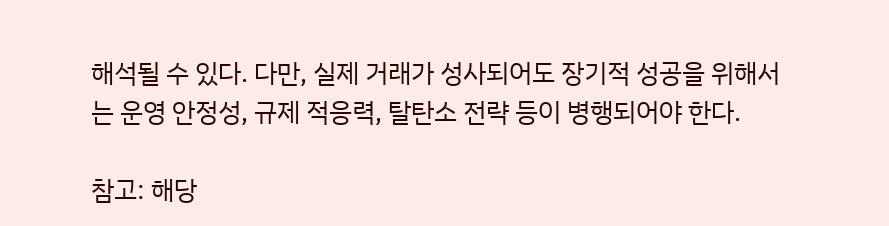해석될 수 있다. 다만, 실제 거래가 성사되어도 장기적 성공을 위해서는 운영 안정성, 규제 적응력, 탈탄소 전략 등이 병행되어야 한다.

참고: 해당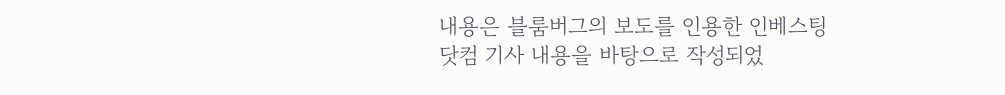내용은 블룸버그의 보도를 인용한 인베스팅닷컴 기사 내용을 바탕으로 작성되었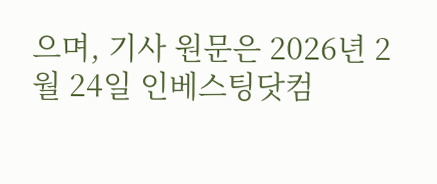으며, 기사 원문은 2026년 2월 24일 인베스팅닷컴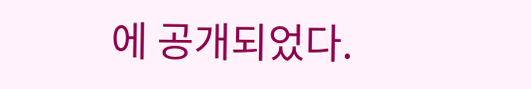에 공개되었다.